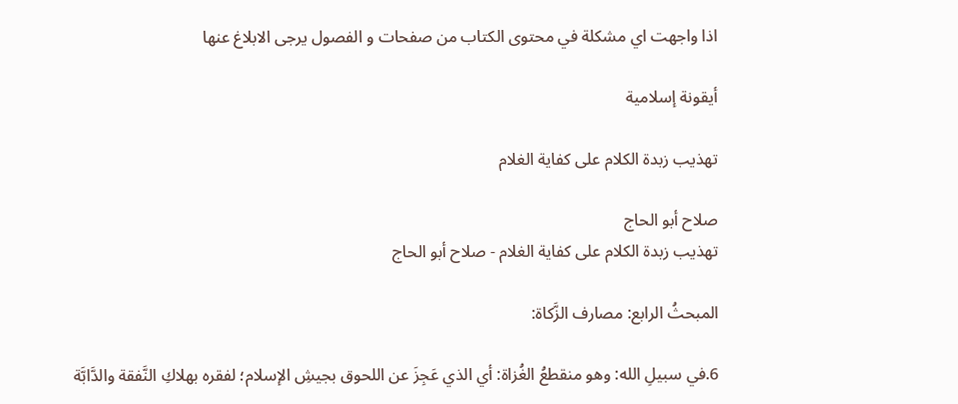اذا واجهت اي مشكلة في محتوى الكتاب من صفحات و الفصول يرجى الابلاغ عنها

أيقونة إسلامية

تهذيب زبدة الكلام على كفاية الغلام

صلاح أبو الحاج
تهذيب زبدة الكلام على كفاية الغلام - صلاح أبو الحاج

المبحثُ الرابع: مصارف الزَّكاة:

6.في سبيلِ الله: وهو منقطعُ الغُزاة: أي الذي عَجِزَ عن اللحوق بجيشِ الإسلام؛ لفقره بهلاكِ النَّفقة والدَّابَّة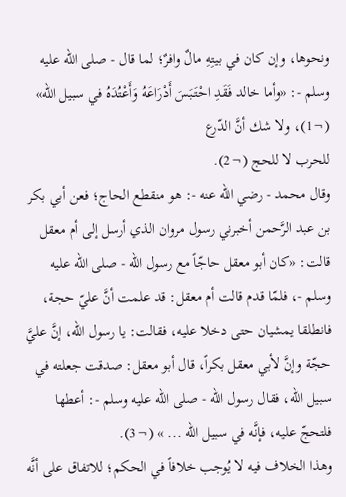ونحوها، وإن كان في بيتِهِ مالٌ وافرٌ؛ لما قال - صلى الله عليه وسلم -: «وأما خالد فَقَدِ احْتَبَسَ أَدْرَاعَهُ وَأَعْتُدَهُ في سبيل الله» (¬1)، ولا شك أنَّ الدّرع
للحرب لا للحج (¬2).
وقال محمد - رضي الله عنه -: هو منقطع الحاج؛ فعن أبي بكر بن عبد الرَّحمن أخبرني رسول مروان الذي أرسل إلى أم معقل قالت: «كان أبو معقل حاجّاً مع رسول الله - صلى الله عليه وسلم -، فلمّا قدم قالت أم معقل: قد علمت أنَّ عليّ حجة، فانطلقا يمشيان حتى دخلا عليه، فقالت: يا رسول الله، إنَّ عليَّ حجّة وإنَّ لأبي معقل بكراً، قال أبو معقل: صدقت جعلته في سبيل الله، فقال رسول الله - صلى الله عليه وسلم -: أعطها فلتحجّ عليه، فإنَّه في سبيل الله ... » (¬3).
وهذا الخلاف فيه لا يُوجب خلافاً في الحكم؛ للاتفاق على أنَّه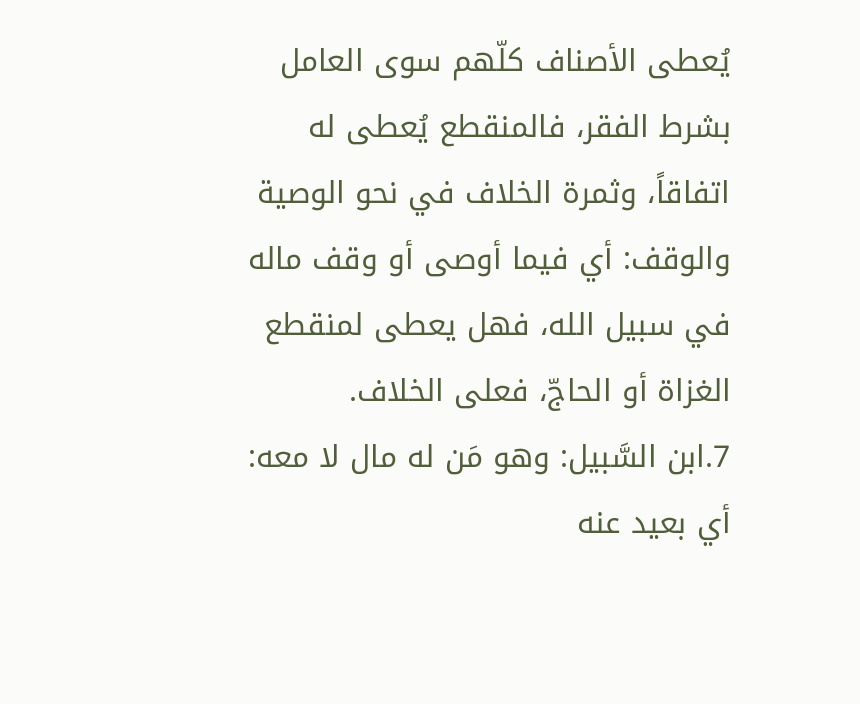يُعطى الأصناف كلّهم سوى العامل بشرط الفقر، فالمنقطع يُعطى له اتفاقاً، وثمرة الخلاف في نحو الوصية والوقف: أي فيما أوصى أو وقف ماله في سبيل الله، فهل يعطى لمنقطع الغزاة أو الحاجّ، فعلى الخلاف.
7.ابن السَّبيل: وهو مَن له مال لا معه: أي بعيد عنه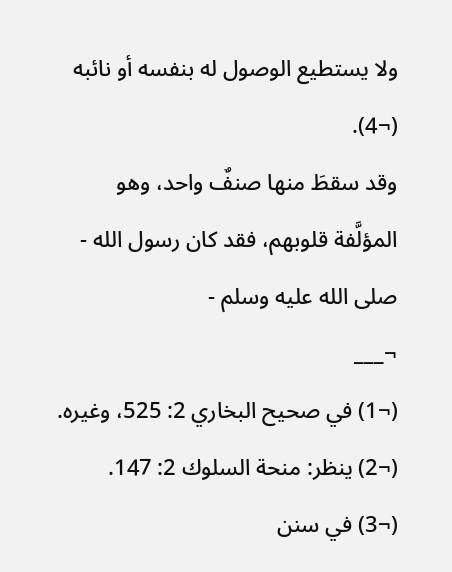ولا يستطيع الوصول له بنفسه أو نائبه (¬4).
وقد سقطَ منها صنفٌ واحد، وهو المؤلَّفة قلوبهم، فقد كان رسول الله - صلى الله عليه وسلم -
¬___
(¬1) في صحيح البخاري 2: 525، وغيره.
(¬2) ينظر: منحة السلوك 2: 147.
(¬3) في سنن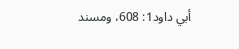أبي داود1: 608، ومسند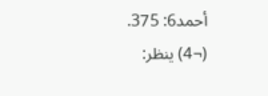أحمد6: 375.
(¬4) ينظر: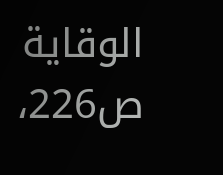الوقاية ص226،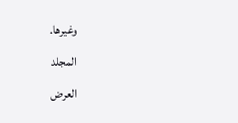وغيرها.
المجلد
العرض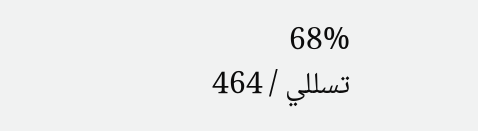68%
تسللي / 464